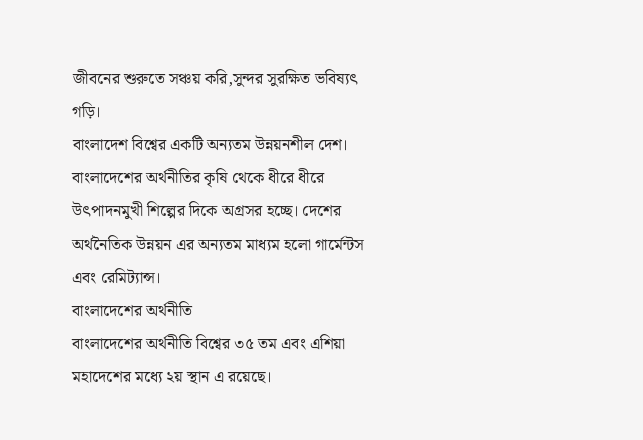জীবনের শুরুতে সঞ্চয় করি,সুন্দর সুরক্ষিত ভবিষ্যৎ গড়ি।
বাংলাদেশ বিশ্বের একটি অন্যতম উন্নয়নশীল দেশ। বাংলাদেশের অর্থনীতির কৃষি থেকে ধীরে ধীরে উৎপাদনমুখী শিল্পের দিকে অগ্রসর হচ্ছে। দেশের অর্থনৈতিক উন্নয়ন এর অন্যতম মাধ্যম হলো গার্মেন্টস এবং রেমিট্যান্স।
বাংলাদেশের অর্থনীতি
বাংলাদেশের অর্থনীতি বিশ্বের ৩৫ তম এবং এশিয়া মহাদেশের মধ্যে ২য় স্থান এ রয়েছে।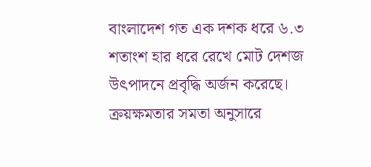বাংলাদেশ গত এক দশক ধরে ৬.৩ শতাংশ হার ধরে রেখে মোট দেশজ উৎপাদনে প্রবৃদ্ধি অর্জন করেছে। ক্রয়ক্ষমতার সমতা অনুসারে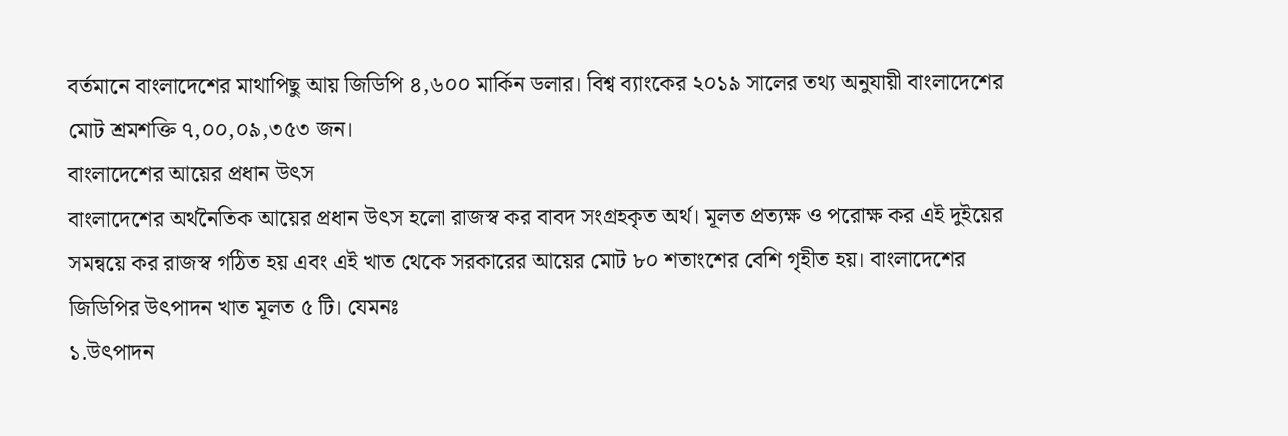বর্তমানে বাংলাদেশের মাথাপিছু আয় জিডিপি ৪,৬০০ মার্কিন ডলার। বিশ্ব ব্যাংকের ২০১৯ সালের তথ্য অনুযায়ী বাংলাদেশের মোট শ্রমশক্তি ৭,০০,০৯,৩৫৩ জন।
বাংলাদেশের আয়ের প্রধান উৎস
বাংলাদেশের অর্থনৈতিক আয়ের প্রধান উৎস হলো রাজস্ব কর বাবদ সংগ্রহকৃত অর্থ। মূলত প্রত্যক্ষ ও পরোক্ষ কর এই দুইয়ের সমন্বয়ে কর রাজস্ব গঠিত হয় এবং এই খাত থেকে সরকারের আয়ের মোট ৮০ শতাংশের বেশি গৃহীত হয়। বাংলাদেশের জিডিপির উৎপাদন খাত মূলত ৫ টি। যেমনঃ
১.উৎপাদন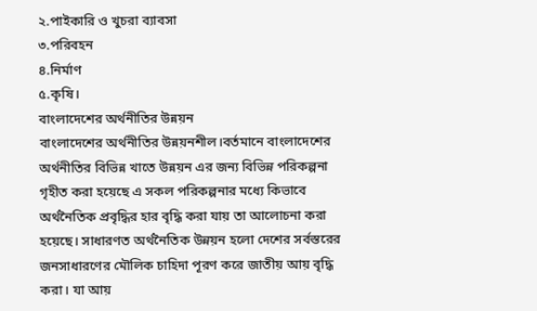২.পাইকারি ও খুচরা ব্যাবসা
৩.পরিবহন
৪.নির্মাণ
৫.কৃষি।
বাংলাদেশের অর্থনীতির উন্নয়ন
বাংলাদেশের অর্থনীতির উন্নয়নশীল।বর্তমানে বাংলাদেশের অর্থনীতির বিভিন্ন খাতে উন্নয়ন এর জন্য বিভিন্ন পরিকল্পনা গৃহীত করা হয়েছে এ সকল পরিকল্পনার মধ্যে কিভাবে অর্থনৈতিক প্রবৃদ্ধির হার বৃদ্ধি করা যায় তা আলোচনা করা হয়েছে। সাধারণত অর্থনৈতিক উন্নয়ন হলো দেশের সর্বস্তরের জনসাধারণের মৌলিক চাহিদা পূরণ করে জাতীয় আয় বৃদ্ধি করা। যা আয়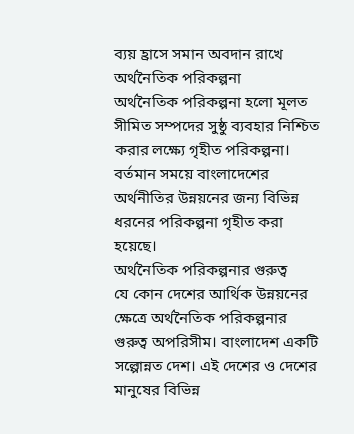ব্যয় হ্রাসে সমান অবদান রাখে
অর্থনৈতিক পরিকল্পনা
অর্থনৈতিক পরিকল্পনা হলো মূলত সীমিত সম্পদের সুষ্ঠু ব্যবহার নিশ্চিত করার লক্ষ্যে গৃহীত পরিকল্পনা। বর্তমান সময়ে বাংলাদেশের অর্থনীতির উন্নয়নের জন্য বিভিন্ন ধরনের পরিকল্পনা গৃহীত করা হয়েছে।
অর্থনৈতিক পরিকল্পনার গুরুত্ব
যে কোন দেশের আর্থিক উন্নয়নের ক্ষেত্রে অর্থনৈতিক পরিকল্পনার গুরুত্ব অপরিসীম। বাংলাদেশ একটি সল্পোন্নত দেশ। এই দেশের ও দেশের মানুষের বিভিন্ন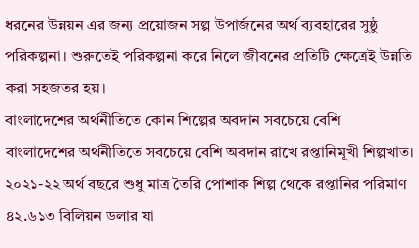ধরনের উন্নয়ন এর জন্য প্রয়োজন সল্প উপার্জনের অর্থ ব্যবহারের সুষ্ঠু পরিকল্পনা। শুরুতেই পরিকল্পনা করে নিলে জীবনের প্রতিটি ক্ষেত্রেই উন্নতি করা সহজতর হয়।
বাংলাদেশের অর্থনীতিতে কোন শিল্পের অবদান সবচেয়ে বেশি
বাংলাদেশের অর্থনীতিতে সবচেয়ে বেশি অবদান রাখে রপ্তানিমূখী শিল্পখাত। ২০২১-২২ অর্থ বছরে শুধু মাত্র তৈরি পোশাক শিল্প থেকে রপ্তানির পরিমাণ ৪২.৬১৩ বিলিয়ন ডলার যা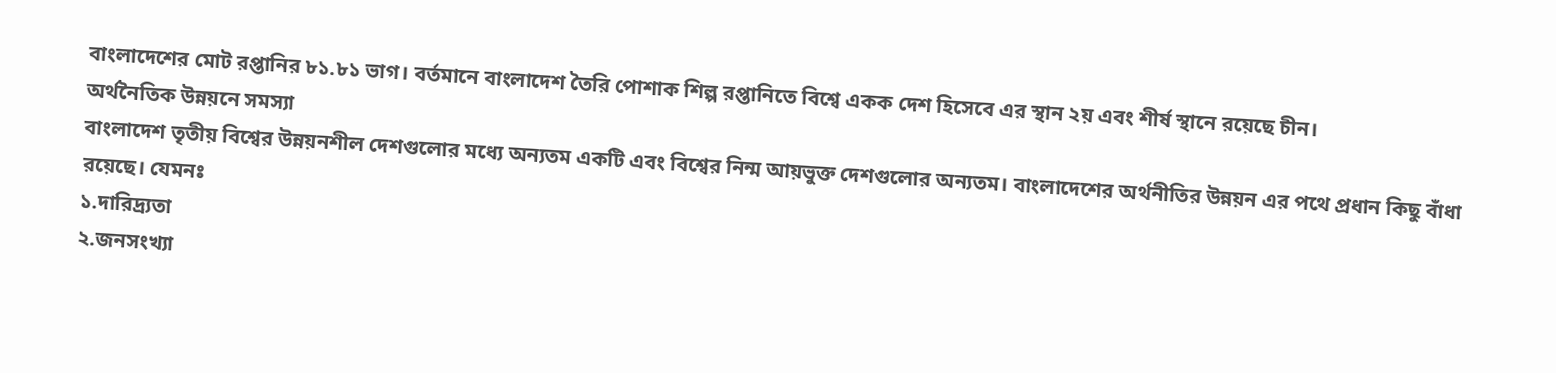বাংলাদেশের মোট রপ্তানির ৮১.৮১ ভাগ। বর্তমানে বাংলাদেশ তৈরি পোশাক শিল্প রপ্তানিতে বিশ্বে একক দেশ হিসেবে এর স্থান ২য় এবং শীর্ষ স্থানে রয়েছে চীন।
অর্থনৈতিক উন্নয়নে সমস্যা
বাংলাদেশ তৃতীয় বিশ্বের উন্নয়নশীল দেশগুলোর মধ্যে অন্যতম একটি এবং বিশ্বের নিন্ম আয়ভুক্ত দেশগুলোর অন্যতম। বাংলাদেশের অর্থনীতির উন্নয়ন এর পথে প্রধান কিছু বাঁধা রয়েছে। যেমনঃ
১.দারিদ্র্যতা
২.জনসংখ্যা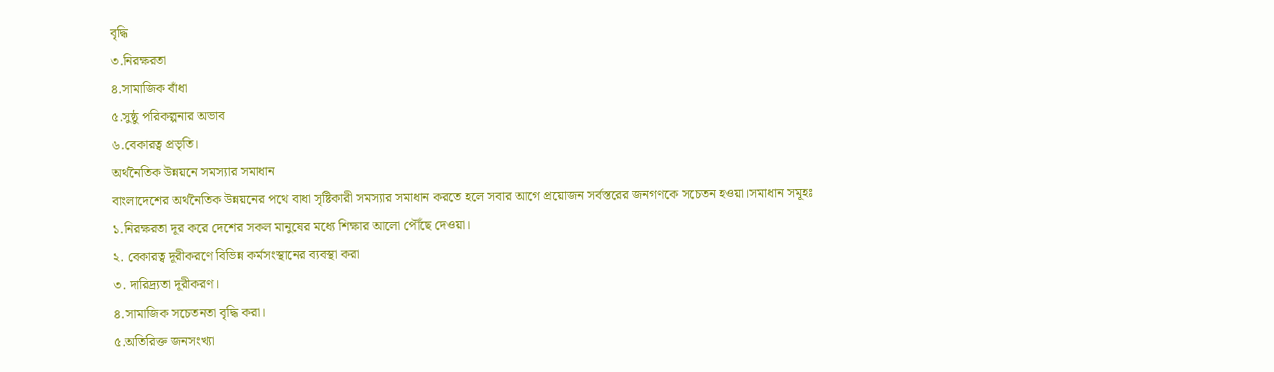বৃদ্ধি
৩.নিরক্ষরতা
৪.সামাজিক বাঁধা
৫.সুষ্ঠু পরিকল্পনার অভাব
৬.বেকারত্ব প্রভৃতি।
অর্থনৈতিক উন্নয়নে সমস্যার সমাধান
বাংলাদেশের অর্থনৈতিক উন্নয়নের পথে বাধা সৃষ্টিকারী সমস্যার সমাধান করতে হলে সবার আগে প্রয়োজন সর্বস্তরের জনগণকে সচেতন হওয়া।সমাধান সমূহঃ
১.নিরক্ষরতা দূর করে দেশের সকল মানুষের মধ্যে শিক্ষার আলো পৌঁছে দেওয়া।
২. বেকারত্ব দূরীকরণে বিভিন্ন কর্মসংস্থানের ব্যবস্থা করা
৩. দারিদ্র্যতা দূরীকরণ।
৪.সামাজিক সচেতনতা বৃদ্ধি করা।
৫.অতিরিক্ত জনসংখ্যা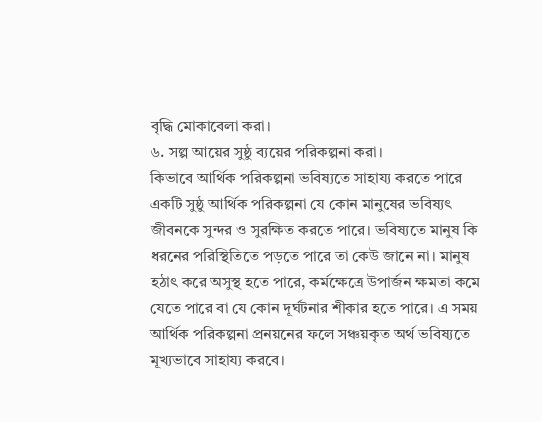বৃদ্ধি মোকাবেলা করা।
৬. সল্প আয়ের সুষ্ঠু ব্যয়ের পরিকল্পনা করা।
কিভাবে আর্থিক পরিকল্পনা ভবিষ্যতে সাহায্য করতে পারে
একটি সুষ্ঠু আর্থিক পরিকল্পনা যে কোন মানুষের ভবিষ্যৎ জীবনকে সুন্দর ও সুরক্ষিত করতে পারে। ভবিষ্যতে মানুষ কি ধরনের পরিস্থিতিতে পড়তে পারে তা কেউ জানে না। মানুষ হঠাৎ করে অসুস্থ হতে পারে, কর্মক্ষেত্রে উপার্জন ক্ষমতা কমে যেতে পারে বা যে কোন দূর্ঘটনার শীকার হতে পারে। এ সময় আর্থিক পরিকল্পনা প্রনয়নের ফলে সঞ্চয়কৃত অর্থ ভবিষ্যতে মূখ্যভাবে সাহায্য করবে।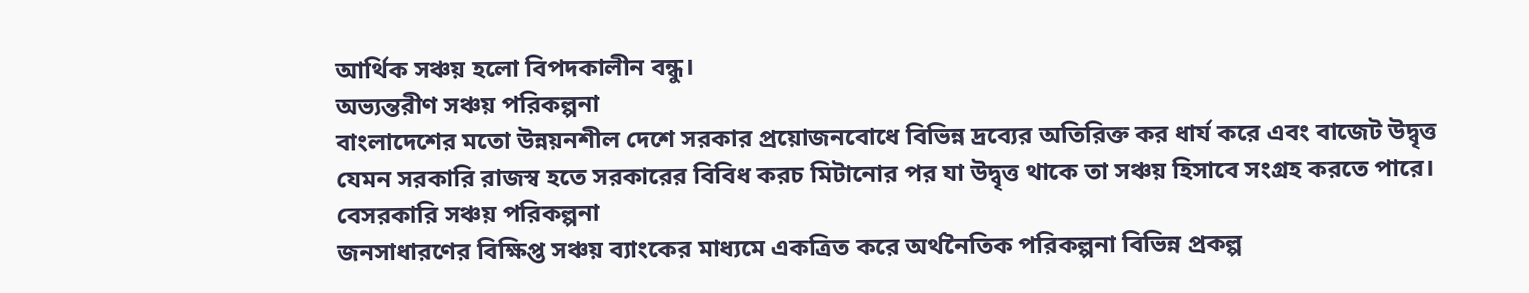আর্থিক সঞ্চয় হলো বিপদকালীন বন্ধু।
অভ্যন্তরীণ সঞ্চয় পরিকল্পনা
বাংলাদেশের মতো উন্নয়নশীল দেশে সরকার প্রয়োজনবোধে বিভিন্ন দ্রব্যের অতিরিক্ত কর ধার্য করে এবং বাজেট উদ্বৃত্ত যেমন সরকারি রাজস্ব হতে সরকারের বিবিধ করচ মিটানোর পর যা উদ্বৃত্ত থাকে তা সঞ্চয় হিসাবে সংগ্রহ করতে পারে।
বেসরকারি সঞ্চয় পরিকল্পনা
জনসাধারণের বিক্ষিপ্ত সঞ্চয় ব্যাংকের মাধ্যমে একত্রিত করে অর্থনৈতিক পরিকল্পনা বিভিন্ন প্রকল্প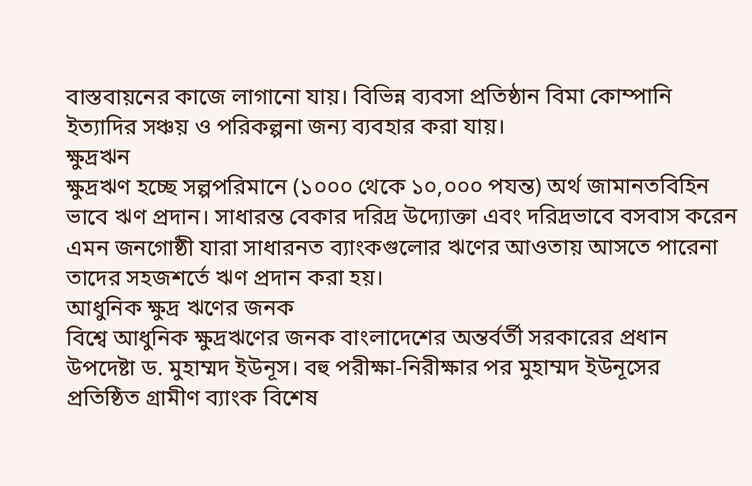বাস্তবায়নের কাজে লাগানো যায়। বিভিন্ন ব্যবসা প্রতিষ্ঠান বিমা কোম্পানি ইত্যাদির সঞ্চয় ও পরিকল্পনা জন্য ব্যবহার করা যায়।
ক্ষুদ্রঋন
ক্ষুদ্রঋণ হচ্ছে সল্পপরিমানে (১০০০ থেকে ১০,০০০ পযন্ত) অর্থ জামানতবিহিন ভাবে ঋণ প্রদান। সাধারন্ত বেকার দরিদ্র উদ্যোক্তা এবং দরিদ্রভাবে বসবাস করেন এমন জনগোষ্ঠী যারা সাধারনত ব্যাংকগুলোর ঋণের আওতায় আসতে পারেনা তাদের সহজশর্তে ঋণ প্রদান করা হয়।
আধুনিক ক্ষুদ্র ঋণের জনক
বিশ্বে আধুনিক ক্ষুদ্রঋণের জনক বাংলাদেশের অন্তর্বর্তী সরকারের প্রধান উপদেষ্টা ড. মুহাম্মদ ইউনূস। বহু পরীক্ষা-নিরীক্ষার পর মুহাম্মদ ইউনূসের প্রতিষ্ঠিত গ্রামীণ ব্যাংক বিশেষ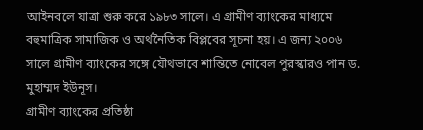আইনবলে যাত্রা শুরু করে ১৯৮৩ সালে। এ গ্রামীণ ব্যাংকের মাধ্যমে বহুমাত্রিক সামাজিক ও অর্থনৈতিক বিপ্লবের সূচনা হয়। এ জন্য ২০০৬ সালে গ্রামীণ ব্যাংকের সঙ্গে যৌথভাবে শান্তিতে নোবেল পুরস্কারও পান ড. মুহাম্মদ ইউনূস।
গ্রামীণ ব্যাংকের প্রতিষ্ঠা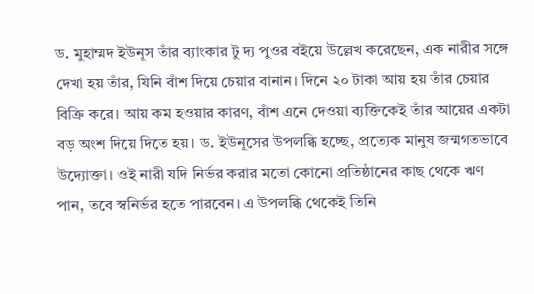ড. মুহাম্মদ ইউনূস তাঁর ব্যাংকার টু দ্য পুওর বইয়ে উল্লেখ করেছেন, এক নারীর সঙ্গে দেখা হয় তাঁর, যিনি বাঁশ দিয়ে চেয়ার বানান। দিনে ২০ টাকা আয় হয় তাঁর চেয়ার বিক্রি করে। আয় কম হওয়ার কারণ, বাঁশ এনে দেওয়া ব্যক্তিকেই তাঁর আয়ের একটা বড় অংশ দিয়ে দিতে হয়। ড. ইউনূসের উপলব্ধি হচ্ছে, প্রত্যেক মানুষ জন্মগতভাবে উদ্যোক্তা। ওই নারী যদি নির্ভর করার মতো কোনো প্রতিষ্ঠানের কাছ থেকে ঋণ পান, তবে স্বনির্ভর হতে পারবেন। এ উপলব্ধি থেকেই তিনি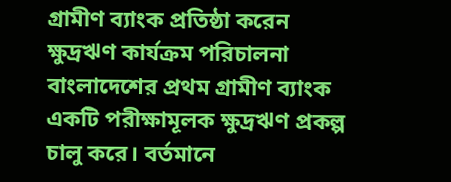গ্রামীণ ব্যাংক প্রতিষ্ঠা করেন
ক্ষুদ্রঋণ কার্যক্রম পরিচালনা
বাংলাদেশের প্রথম গ্রামীণ ব্যাংক একটি পরীক্ষামূলক ক্ষুদ্রঋণ প্রকল্প চালু করে। বর্তমানে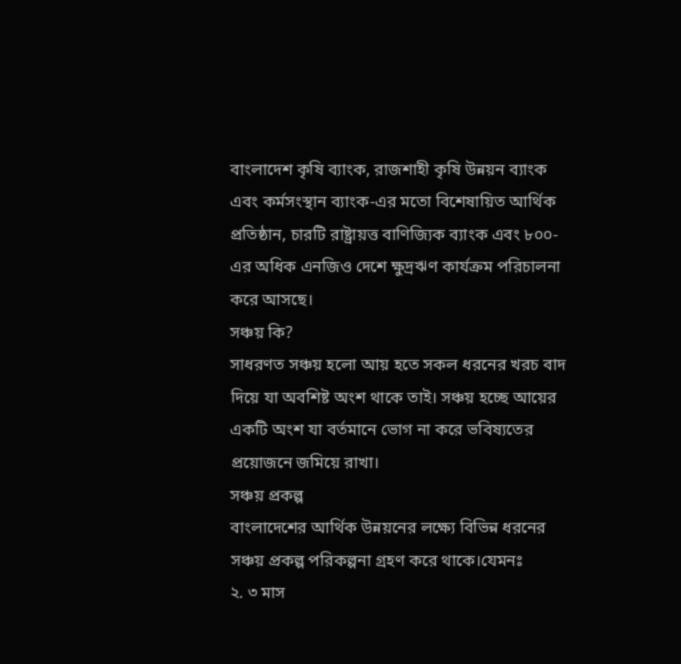বাংলাদেশ কৃষি ব্যাংক, রাজশাহী কৃষি উন্নয়ন ব্যাংক এবং কর্মসংস্থান ব্যাংক-এর মতো বিশেষায়িত আর্থিক প্রতিষ্ঠান, চারটি রাষ্ট্রায়ত্ত বাণিজ্যিক ব্যাংক এবং ৮০০-এর অধিক এনজিও দেশে ক্ষুদ্রঋণ কার্যক্রম পরিচালনা করে আসছে।
সঞ্চয় কি?
সাধরণত সঞ্চয় হলো আয় হতে সকল ধরনের খরচ বাদ দিয়ে যা অবশিষ্ট অংশ থাকে তাই। সঞ্চয় হচ্ছে আয়ের একটি অংশ যা বর্তমানে ভোগ না করে ভবিষ্যতের প্রয়োজনে জমিয়ে রাখা।
সঞ্চয় প্রকল্প
বাংলাদেশের আর্থিক উন্নয়নের লক্ষ্যে বিভিন্ন ধরনের সঞ্চয় প্রকল্প পরিকল্পনা গ্রহণ করে থাকে।যেমনঃ
২. ৩ মাস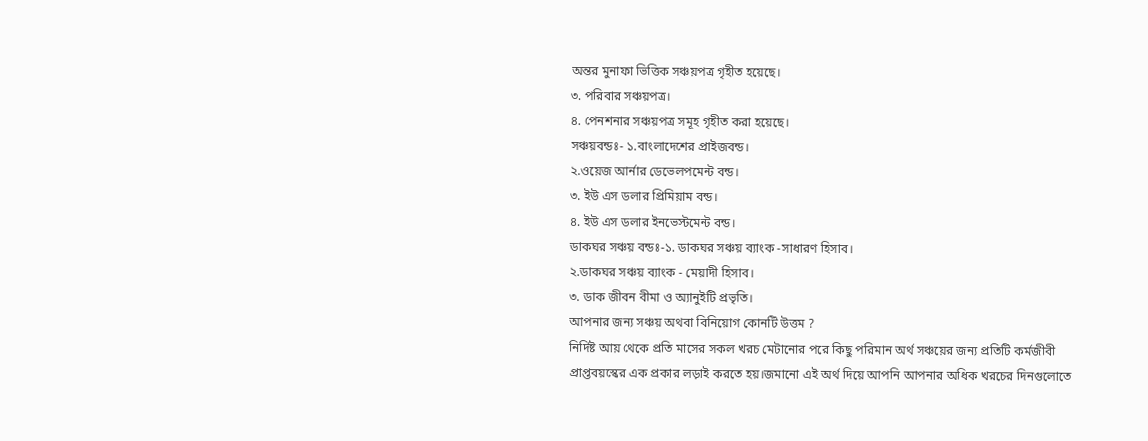অন্তর মুনাফা ভিত্তিক সঞ্চয়পত্র গৃহীত হয়েছে।
৩. পরিবার সঞ্চয়পত্র।
৪. পেনশনার সঞ্চয়পত্র সমূহ গৃহীত করা হয়েছে।
সঞ্চয়বন্ডঃ- ১.বাংলাদেশের প্রাইজবন্ড।
২.ওয়েজ আর্নার ডেভেলপমেন্ট বন্ড।
৩. ইউ এস ডলার প্রিমিয়াম বন্ড।
৪. ইউ এস ডলার ইনভেস্টমেন্ট বন্ড।
ডাকঘর সঞ্চয় বন্ডঃ-১. ডাকঘর সঞ্চয় ব্যাংক -সাধারণ হিসাব।
২.ডাকঘর সঞ্চয় ব্যাংক - মেয়াদী হিসাব।
৩. ডাক জীবন বীমা ও অ্যানুইটি প্রভৃতি।
আপনার জন্য সঞ্চয় অথবা বিনিয়োগ কোনটি উত্তম ?
নির্দিষ্ট আয় থেকে প্রতি মাসের সকল খরচ মেটানোর পরে কিছু পরিমান অর্থ সঞ্চয়ের জন্য প্রতিটি কর্মজীবী প্রাপ্তবয়স্কের এক প্রকার লড়াই করতে হয়।জমানো এই অর্থ দিয়ে আপনি আপনার অধিক খরচের দিনগুলোতে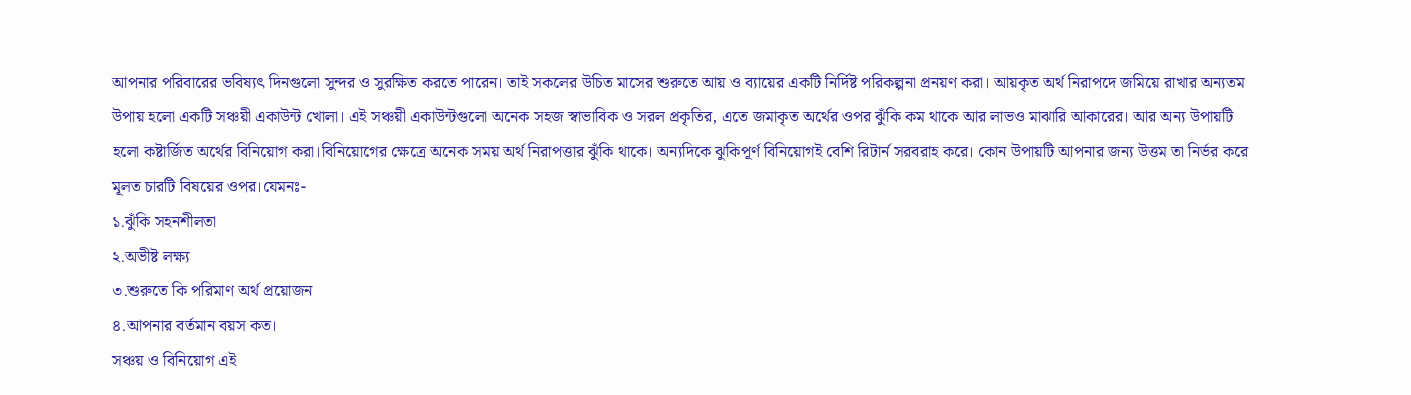আপনার পরিবারের ভবিষ্যৎ দিনগুলো সুন্দর ও সুরক্ষিত করতে পারেন। তাই সকলের উচিত মাসের শুরুতে আয় ও ব্যায়ের একটি নির্দিষ্ট পরিকল্পনা প্রনয়ণ করা। আয়কৃত অর্থ নিরাপদে জমিয়ে রাখার অন্যতম উপায় হলো একটি সঞ্চয়ী একাউন্ট খোলা। এই সঞ্চয়ী একাউন্টগুলো অনেক সহজ স্বাভাবিক ও সরল প্রকৃতির, এতে জমাকৃত অর্থের ওপর ঝুঁকি কম থাকে আর লাভও মাঝারি আকারের। আর অন্য উপায়টি হলো কষ্টার্জিত অর্থের বিনিয়োগ করা।বিনিয়োগের ক্ষেত্রে অনেক সময় অর্থ নিরাপত্তার ঝুঁকি থাকে। অন্যদিকে ঝুকিপূর্ণ বিনিয়োগই বেশি রিটার্ন সরবরাহ করে। কোন উপায়টি আপনার জন্য উত্তম তা নির্ভর করে মূলত চারটি বিষয়ের ওপর।যেমনঃ-
১.ঝুঁকি সহনশীলতা
২.অভীষ্ট লক্ষ্য
৩.শুরুতে কি পরিমাণ অর্থ প্রয়োজন
৪.আপনার বর্তমান বয়স কত।
সঞ্চয় ও বিনিয়োগ এই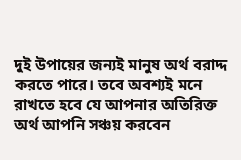দুই উপায়ের জন্যই মানুষ অর্থ বরাদ্দ করতে পারে। তবে অবশ্যই মনে রাখতে হবে যে আপনার অতিরিক্ত অর্থ আপনি সঞ্চয় করবেন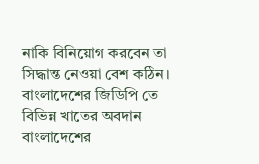নাকি বিনিয়োগ করবেন তা সিদ্ধান্ত নেওয়া বেশ কঠিন।
বাংলাদেশের জিডিপি তে বিভিন্ন খাতের অবদান
বাংলাদেশের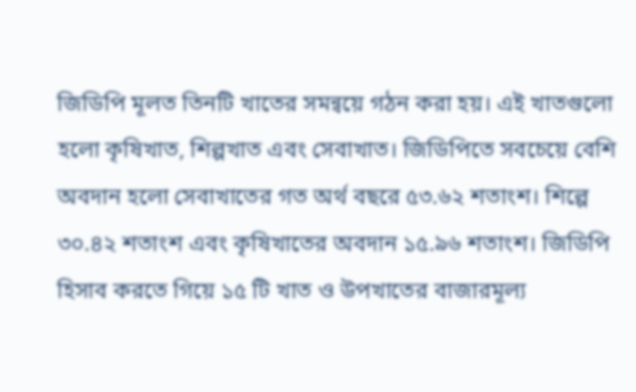জিডিপি মূলত তিনটি খাতের সমন্বয়ে গঠন করা হয়। এই খাতগুলো হলো কৃষিখাত, শিল্পখাত এবং সেবাখাত। জিডিপিতে সবচেয়ে বেশি অবদান হলো সেবাখাতের গত অর্থ বছরে ৫৩.৬২ শতাংশ। শিল্পে ৩০.৪২ শতাংশ এবং কৃষিখাতের অবদান ১৫.৯৬ শতাংশ। জিডিপি হিসাব করতে গিয়ে ১৫ টি খাত ও উপখাতের বাজারমূল্য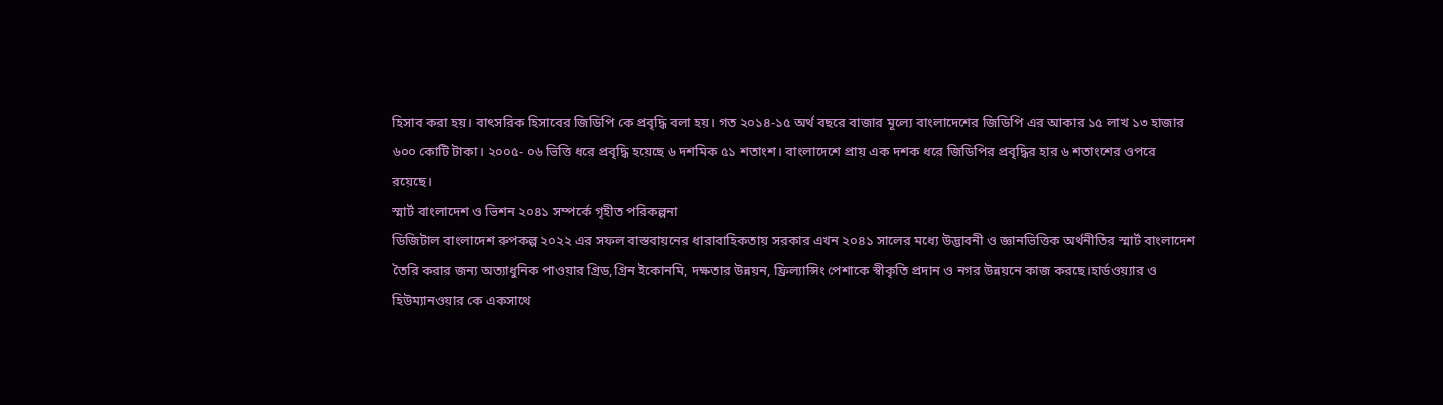হিসাব করা হয়। বাৎসরিক হিসাবের জিডিপি কে প্রবৃদ্ধি বলা হয়। গত ২০১৪-১৫ অর্থ বছরে বাজার মূল্যে বাংলাদেশের জিডিপি এর আকার ১৫ লাখ ১৩ হাজার ৬০০ কোটি টাকা। ২০০৫- ০৬ ভিত্তি ধরে প্রবৃদ্ধি হয়েছে ৬ দশমিক ৫১ শতাংশ। বাংলাদেশে প্রায় এক দশক ধরে জিডিপির প্রবৃদ্ধির হার ৬ শতাংশের ওপরে রয়েছে।
স্মার্ট বাংলাদেশ ও ভিশন ২০৪১ সম্পর্কে গৃহীত পরিকল্পনা
ডিজিটাল বাংলাদেশ রুপকল্প ২০২২ এর সফল বাস্তবায়নের ধারাবাহিকতায় সরকার এখন ২০৪১ সালের মধ্যে উদ্ভাবনী ও জ্ঞানভিত্তিক অর্থনীতির স্মার্ট বাংলাদেশ তৈরি করার জন্য অত্যাধুনিক পাওয়ার গ্রিড,গ্রিন ইকোনমি, দক্ষতার উন্নয়ন, ফ্রিল্যান্সিং পেশাকে স্বীকৃতি প্রদান ও নগর উন্নয়নে কাজ করছে।হার্ডওয়্যার ও হিউম্যানওয়ার কে একসাথে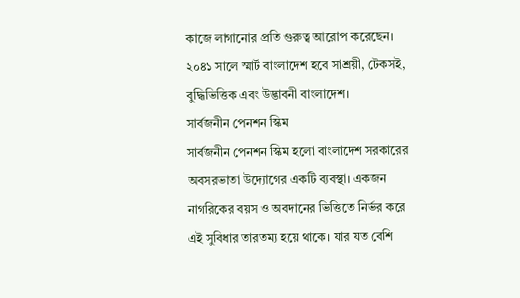কাজে লাগানোর প্রতি গুরুত্ব আরোপ করেছেন। ২০৪১ সালে স্মার্ট বাংলাদেশ হবে সাশ্রয়ী, টেকসই, বুদ্ধিভিত্তিক এবং উদ্ভাবনী বাংলাদেশ।
সার্বজনীন পেনশন স্কিম
সার্বজনীন পেনশন স্কিম হলো বাংলাদেশ সরকারের অবসরভাতা উদ্যোগের একটি ব্যবস্থা। একজন নাগরিকের বয়স ও অবদানের ভিত্তিতে নির্ভর করে এই সুবিধার তারতম্য হয়ে থাকে। যার যত বেশি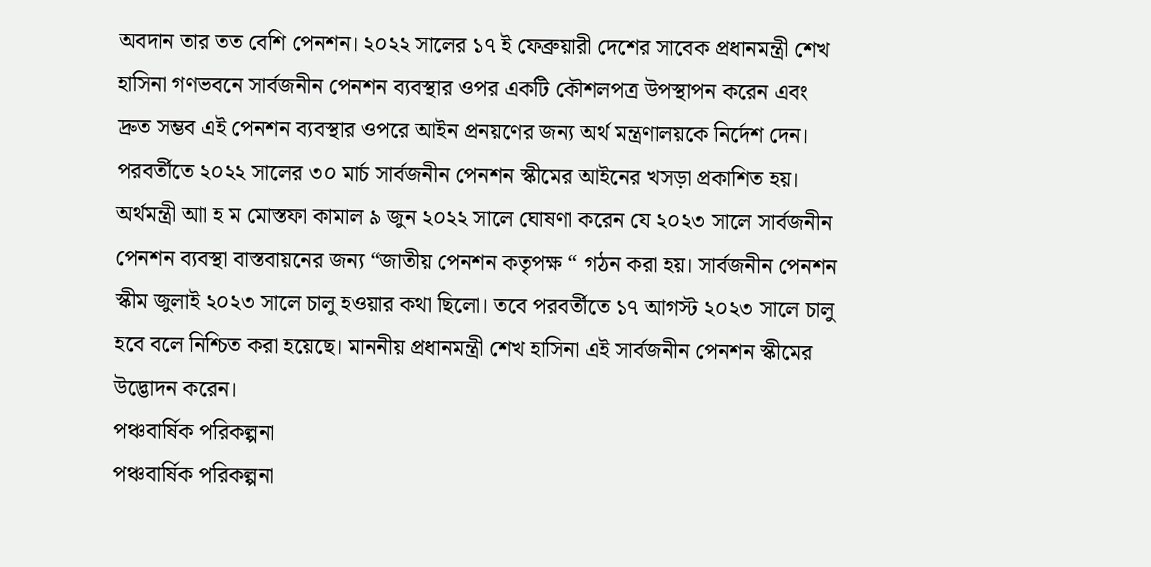অবদান তার তত বেশি পেনশন। ২০২২ সালের ১৭ ই ফেব্রুয়ারী দেশের সাবেক প্রধানমন্ত্রী শেখ হাসিনা গণভবনে সার্বজনীন পেনশন ব্যবস্থার ওপর একটি কৌশলপত্র উপস্থাপন করেন এবং দ্রুত সম্ভব এই পেনশন ব্যবস্থার ওপরে আইন প্রনয়ণের জন্য অর্থ মন্ত্রণালয়কে নির্দেশ দেন। পরবর্তীতে ২০২২ সালের ৩০ মার্চ সার্বজনীন পেনশন স্কীমের আইনের খসড়া প্রকাশিত হয়। অর্থমন্ত্রী আা হ ম মোস্তফা কামাল ৯ জুন ২০২২ সালে ঘোষণা করেন যে ২০২৩ সালে সার্বজনীন পেনশন ব্যবস্থা বাস্তবায়নের জন্য “জাতীয় পেনশন কতৃপক্ষ “ গঠন করা হয়। সার্বজনীন পেনশন স্কীম জুলাই ২০২৩ সালে চালু হওয়ার কথা ছিলো। তবে পরবর্তীতে ১৭ আগস্ট ২০২৩ সালে চালু হবে বলে নিশ্চিত করা হয়েছে। মাননীয় প্রধানমন্ত্রী শেখ হাসিনা এই সার্বজনীন পেনশন স্কীমের উদ্ভোদন করেন।
পঞ্চবার্ষিক পরিকল্পনা
পঞ্চবার্ষিক পরিকল্পনা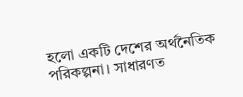হলো একটি দেশের অর্থনৈতিক পরিকল্পনা। সাধারণত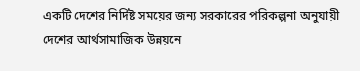একটি দেশের নির্দিষ্ট সময়ের জন্য সরকারের পরিকল্পনা অনুযায়ী দেশের আর্থসামাজিক উন্নয়নে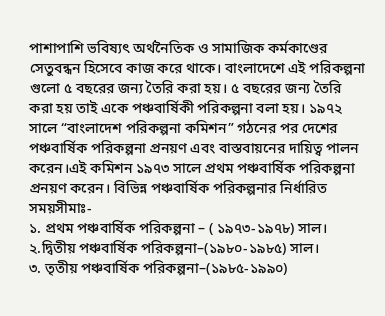পাশাপাশি ভবিষ্যৎ অর্থনৈতিক ও সামাজিক কর্মকাণ্ডের সেতুবন্ধন হিসেবে কাজ করে থাকে। বাংলাদেশে এই পরিকল্পনা গুলো ৫ বছরের জন্য তৈরি করা হয়। ৫ বছরের জন্য তৈরি করা হয় তাই একে পঞ্চবার্ষিকী পরিকল্পনা বলা হয়। ১৯৭২ সালে “বাংলাদেশ পরিকল্পনা কমিশন” গঠনের পর দেশের পঞ্চবার্ষিক পরিকল্পনা প্রনয়ণ এবং বাস্তবায়নের দায়িত্ব পালন করেন।এই কমিশন ১৯৭৩ সালে প্রথম পঞ্চবার্ষিক পরিকল্পনা প্রনয়ণ করেন। বিভিন্ন পঞ্চবার্ষিক পরিকল্পনার নির্ধারিত সময়সীমাঃ-
১. প্রথম পঞ্চবার্ষিক পরিকল্পনা – ( ১৯৭৩-১৯৭৮) সাল।
২.দ্বিতীয় পঞ্চবার্ষিক পরিকল্পনা–(১৯৮০-১৯৮৫) সাল।
৩. তৃতীয় পঞ্চবার্ষিক পরিকল্পনা–(১৯৮৫-১৯৯০)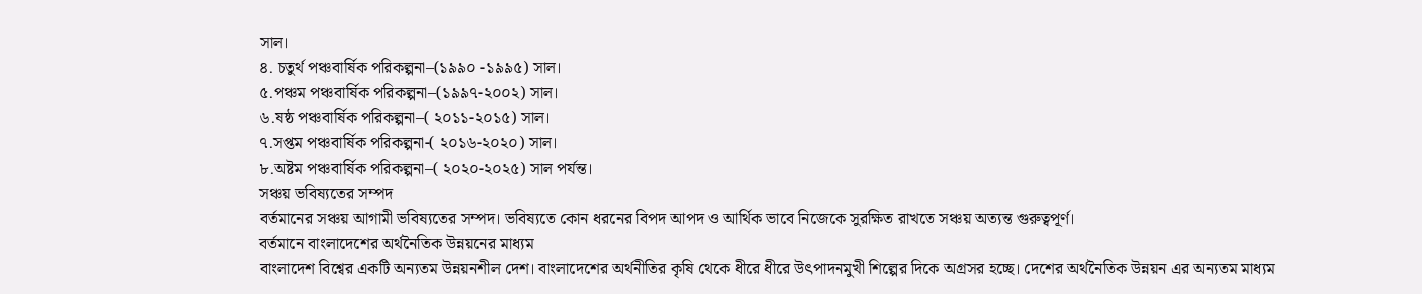সাল।
৪. চতুর্থ পঞ্চবার্ষিক পরিকল্পনা–(১৯৯০ -১৯৯৫) সাল।
৫.পঞ্চম পঞ্চবার্ষিক পরিকল্পনা–(১৯৯৭-২০০২) সাল।
৬.ষষ্ঠ পঞ্চবার্ষিক পরিকল্পনা–( ২০১১-২০১৫) সাল।
৭.সপ্তম পঞ্চবার্ষিক পরিকল্পনা-( ২০১৬-২০২০) সাল।
৮.অষ্টম পঞ্চবার্ষিক পরিকল্পনা–( ২০২০-২০২৫) সাল পর্যন্ত।
সঞ্চয় ভবিষ্যতের সম্পদ
বর্তমানের সঞ্চয় আগামী ভবিষ্যতের সম্পদ। ভবিষ্যতে কোন ধরনের বিপদ আপদ ও আর্থিক ভাবে নিজেকে সুরক্ষিত রাখতে সঞ্চয় অত্যন্ত গুরুত্বপূর্ণ।
বর্তমানে বাংলাদেশের অর্থনৈতিক উন্নয়নের মাধ্যম
বাংলাদেশ বিশ্বের একটি অন্যতম উন্নয়নশীল দেশ। বাংলাদেশের অর্থনীতির কৃষি থেকে ধীরে ধীরে উৎপাদনমুখী শিল্পের দিকে অগ্রসর হচ্ছে। দেশের অর্থনৈতিক উন্নয়ন এর অন্যতম মাধ্যম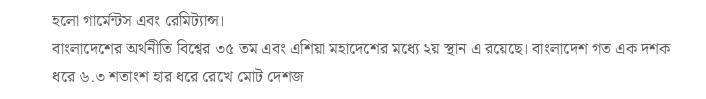হলো গার্মেন্টস এবং রেমিট্যান্স।
বাংলাদেশের অর্থনীতি বিশ্বের ৩৫ তম এবং এশিয়া মহাদেশের মধ্যে ২য় স্থান এ রয়েছে। বাংলাদেশ গত এক দশক ধরে ৬.৩ শতাংশ হার ধরে রেখে মোট দেশজ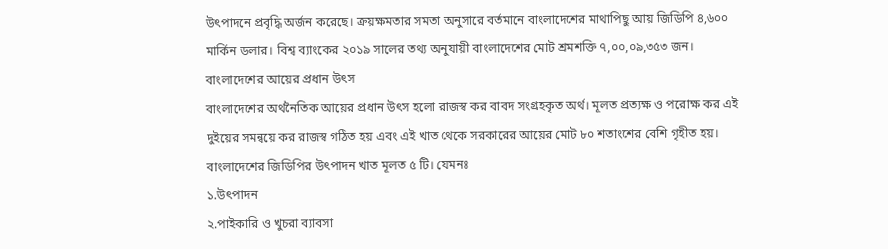উৎপাদনে প্রবৃদ্ধি অর্জন করেছে। ক্রয়ক্ষমতার সমতা অনুসারে বর্তমানে বাংলাদেশের মাথাপিছু আয় জিডিপি ৪,৬০০ মার্কিন ডলার। বিশ্ব ব্যাংকের ২০১৯ সালের তথ্য অনুযায়ী বাংলাদেশের মোট শ্রমশক্তি ৭,০০,০৯,৩৫৩ জন।
বাংলাদেশের আয়ের প্রধান উৎস
বাংলাদেশের অর্থনৈতিক আয়ের প্রধান উৎস হলো রাজস্ব কর বাবদ সংগ্রহকৃত অর্থ। মূলত প্রত্যক্ষ ও পরোক্ষ কর এই দুইয়ের সমন্বয়ে কর রাজস্ব গঠিত হয় এবং এই খাত থেকে সরকারের আয়ের মোট ৮০ শতাংশের বেশি গৃহীত হয়। বাংলাদেশের জিডিপির উৎপাদন খাত মূলত ৫ টি। যেমনঃ
১.উৎপাদন
২.পাইকারি ও খুচরা ব্যাবসা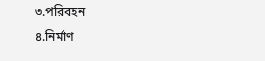৩.পরিবহন
৪.নির্মাণ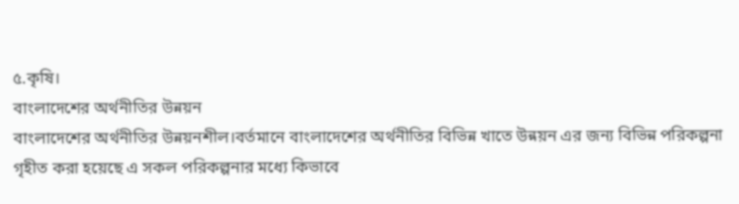৫.কৃষি।
বাংলাদেশের অর্থনীতির উন্নয়ন
বাংলাদেশের অর্থনীতির উন্নয়নশীল।বর্তমানে বাংলাদেশের অর্থনীতির বিভিন্ন খাতে উন্নয়ন এর জন্য বিভিন্ন পরিকল্পনা গৃহীত করা হয়েছে এ সকল পরিকল্পনার মধ্যে কিভাবে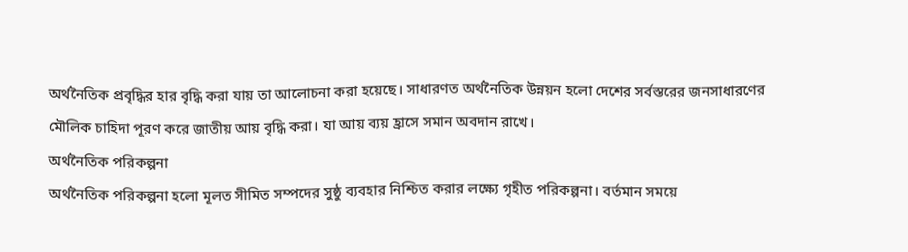অর্থনৈতিক প্রবৃদ্ধির হার বৃদ্ধি করা যায় তা আলোচনা করা হয়েছে। সাধারণত অর্থনৈতিক উন্নয়ন হলো দেশের সর্বস্তরের জনসাধারণের মৌলিক চাহিদা পূরণ করে জাতীয় আয় বৃদ্ধি করা। যা আয় ব্যয় হ্রাসে সমান অবদান রাখে।
অর্থনৈতিক পরিকল্পনা
অর্থনৈতিক পরিকল্পনা হলো মূলত সীমিত সম্পদের সুষ্ঠু ব্যবহার নিশ্চিত করার লক্ষ্যে গৃহীত পরিকল্পনা। বর্তমান সময়ে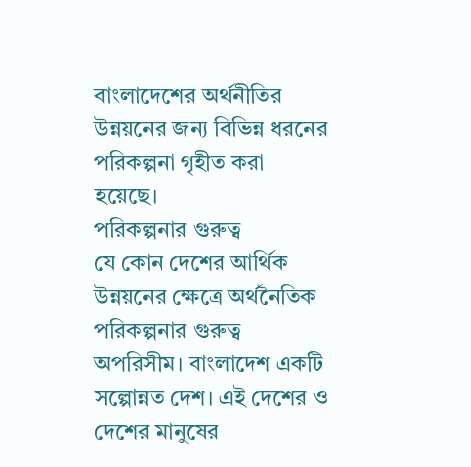বাংলাদেশের অর্থনীতির উন্নয়নের জন্য বিভিন্ন ধরনের পরিকল্পনা গৃহীত করা হয়েছে।
পরিকল্পনার গুরুত্ব
যে কোন দেশের আর্থিক উন্নয়নের ক্ষেত্রে অর্থনৈতিক পরিকল্পনার গুরুত্ব অপরিসীম। বাংলাদেশ একটি সল্পোন্নত দেশ। এই দেশের ও দেশের মানুষের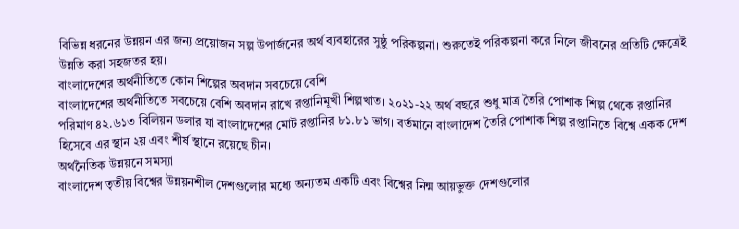বিভিন্ন ধরনের উন্নয়ন এর জন্য প্রয়োজন সল্প উপার্জনের অর্থ ব্যবহারের সুষ্ঠু পরিকল্পনা। শুরুতেই পরিকল্পনা করে নিলে জীবনের প্রতিটি ক্ষেত্রেই উন্নতি করা সহজতর হয়।
বাংলাদেশের অর্থনীতিতে কোন শিল্পের অবদান সবচেয়ে বেশি
বাংলাদেশের অর্থনীতিতে সবচেয়ে বেশি অবদান রাখে রপ্তানিমূখী শিল্পখাত। ২০২১-২২ অর্থ বছরে শুধু মাত্র তৈরি পোশাক শিল্প থেকে রপ্তানির পরিমাণ ৪২.৬১৩ বিলিয়ন ডলার যা বাংলাদেশের মোট রপ্তানির ৮১.৮১ ভাগ। বর্তমানে বাংলাদেশ তৈরি পোশাক শিল্প রপ্তানিতে বিশ্বে একক দেশ হিসেবে এর স্থান ২য় এবং শীর্ষ স্থানে রয়েছে চীন।
অর্থনৈতিক উন্নয়নে সমস্যা
বাংলাদেশ তৃতীয় বিশ্বের উন্নয়নশীল দেশগুলোর মধ্যে অন্যতম একটি এবং বিশ্বের নিন্ম আয়ভুক্ত দেশগুলোর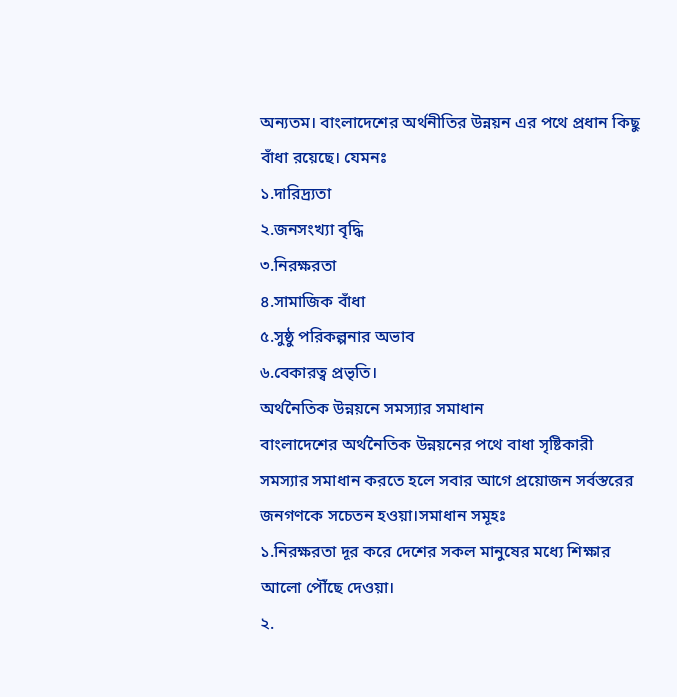অন্যতম। বাংলাদেশের অর্থনীতির উন্নয়ন এর পথে প্রধান কিছু বাঁধা রয়েছে। যেমনঃ
১.দারিদ্র্যতা
২.জনসংখ্যা বৃদ্ধি
৩.নিরক্ষরতা
৪.সামাজিক বাঁধা
৫.সুষ্ঠু পরিকল্পনার অভাব
৬.বেকারত্ব প্রভৃতি।
অর্থনৈতিক উন্নয়নে সমস্যার সমাধান
বাংলাদেশের অর্থনৈতিক উন্নয়নের পথে বাধা সৃষ্টিকারী সমস্যার সমাধান করতে হলে সবার আগে প্রয়োজন সর্বস্তরের জনগণকে সচেতন হওয়া।সমাধান সমূহঃ
১.নিরক্ষরতা দূর করে দেশের সকল মানুষের মধ্যে শিক্ষার আলো পৌঁছে দেওয়া।
২.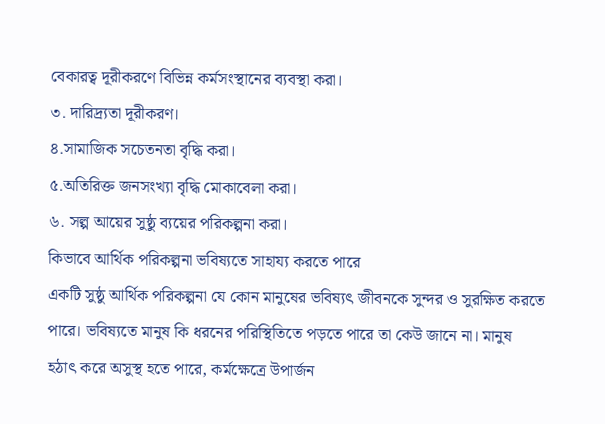বেকারত্ব দূরীকরণে বিভিন্ন কর্মসংস্থানের ব্যবস্থা করা।
৩. দারিদ্র্যতা দূরীকরণ।
৪.সামাজিক সচেতনতা বৃদ্ধি করা।
৫.অতিরিক্ত জনসংখ্যা বৃদ্ধি মোকাবেলা করা।
৬. সল্প আয়ের সুষ্ঠু ব্যয়ের পরিকল্পনা করা।
কিভাবে আর্থিক পরিকল্পনা ভবিষ্যতে সাহায্য করতে পারে
একটি সুষ্ঠু আর্থিক পরিকল্পনা যে কোন মানুষের ভবিষ্যৎ জীবনকে সুন্দর ও সুরক্ষিত করতে পারে। ভবিষ্যতে মানুষ কি ধরনের পরিস্থিতিতে পড়তে পারে তা কেউ জানে না। মানুষ হঠাৎ করে অসুস্থ হতে পারে, কর্মক্ষেত্রে উপার্জন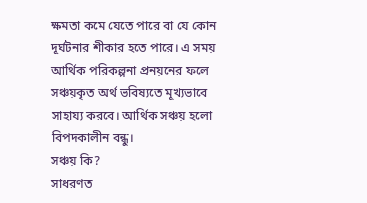ক্ষমতা কমে যেতে পারে বা যে কোন দূর্ঘটনার শীকার হতে পারে। এ সময় আর্থিক পরিকল্পনা প্রনয়নের ফলে সঞ্চয়কৃত অর্থ ভবিষ্যতে মূখ্যভাবে সাহায্য করবে। আর্থিক সঞ্চয় হলো বিপদকালীন বন্ধু।
সঞ্চয় কি?
সাধরণত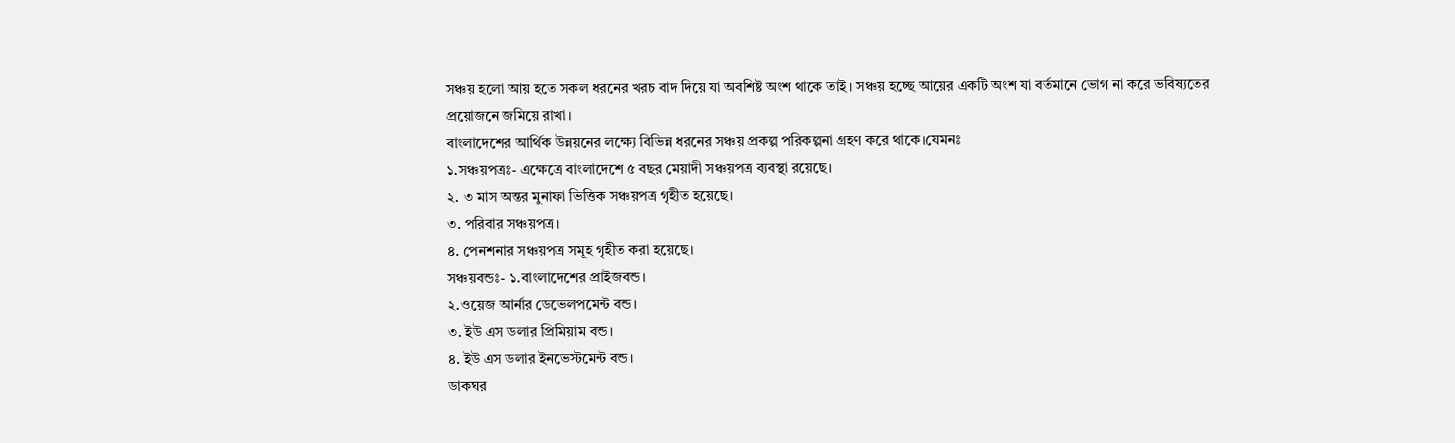সঞ্চয় হলো আয় হতে সকল ধরনের খরচ বাদ দিয়ে যা অবশিষ্ট অংশ থাকে তাই। সঞ্চয় হচ্ছে আয়ের একটি অংশ যা বর্তমানে ভোগ না করে ভবিষ্যতের প্রয়োজনে জমিয়ে রাখা।
বাংলাদেশের আর্থিক উন্নয়নের লক্ষ্যে বিভিন্ন ধরনের সঞ্চয় প্রকল্প পরিকল্পনা গ্রহণ করে থাকে।যেমনঃ
১.সঞ্চয়পত্রঃ- এক্ষেত্রে বাংলাদেশে ৫ বছর মেয়াদী সঞ্চয়পত্র ব্যবস্থা রয়েছে।
২. ৩ মাস অন্তর মুনাফা ভিত্তিক সঞ্চয়পত্র গৃহীত হয়েছে।
৩. পরিবার সঞ্চয়পত্র।
৪. পেনশনার সঞ্চয়পত্র সমূহ গৃহীত করা হয়েছে।
সঞ্চয়বন্ডঃ- ১.বাংলাদেশের প্রাইজবন্ড।
২.ওয়েজ আর্নার ডেভেলপমেন্ট বন্ড।
৩. ইউ এস ডলার প্রিমিয়াম বন্ড।
৪. ইউ এস ডলার ইনভেস্টমেন্ট বন্ড।
ডাকঘর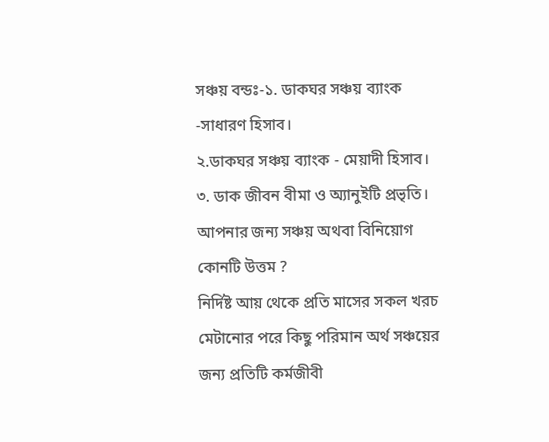সঞ্চয় বন্ডঃ-১. ডাকঘর সঞ্চয় ব্যাংক -সাধারণ হিসাব।
২.ডাকঘর সঞ্চয় ব্যাংক - মেয়াদী হিসাব।
৩. ডাক জীবন বীমা ও অ্যানুইটি প্রভৃতি।
আপনার জন্য সঞ্চয় অথবা বিনিয়োগ কোনটি উত্তম ?
নির্দিষ্ট আয় থেকে প্রতি মাসের সকল খরচ মেটানোর পরে কিছু পরিমান অর্থ সঞ্চয়ের জন্য প্রতিটি কর্মজীবী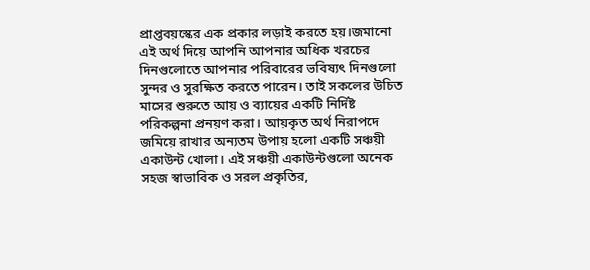প্রাপ্তবয়স্কের এক প্রকার লড়াই করতে হয়।জমানো এই অর্থ দিয়ে আপনি আপনার অধিক খরচের দিনগুলোতে আপনার পরিবারের ভবিষ্যৎ দিনগুলো সুন্দর ও সুরক্ষিত করতে পারেন। তাই সকলের উচিত মাসের শুরুতে আয় ও ব্যায়ের একটি নির্দিষ্ট পরিকল্পনা প্রনয়ণ করা। আয়কৃত অর্থ নিরাপদে জমিয়ে রাখার অন্যতম উপায় হলো একটি সঞ্চয়ী একাউন্ট খোলা। এই সঞ্চয়ী একাউন্টগুলো অনেক সহজ স্বাভাবিক ও সরল প্রকৃতির,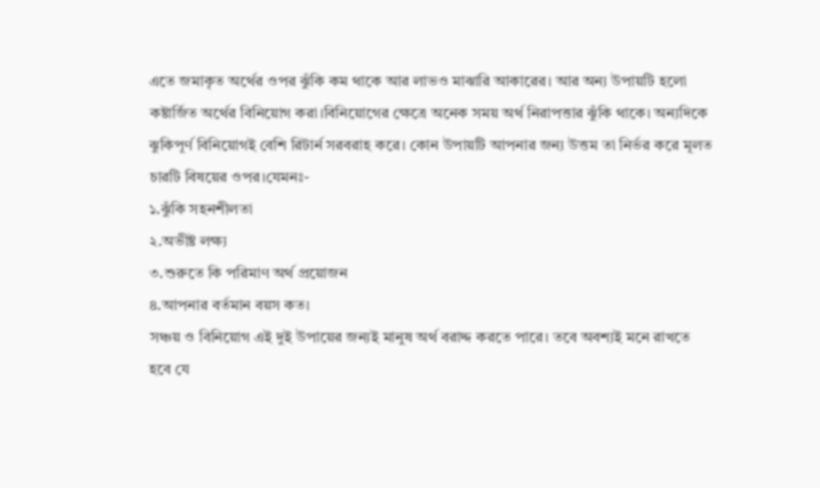এতে জমাকৃত অর্থের ওপর ঝুঁকি কম থাকে আর লাভও মাঝারি আকারের। আর অন্য উপায়টি হলো কষ্টার্জিত অর্থের বিনিয়োগ করা।বিনিয়োগের ক্ষেত্রে অনেক সময় অর্থ নিরাপত্তার ঝুঁকি থাকে। অন্যদিকে ঝুকিপূর্ণ বিনিয়োগই বেশি রিটার্ন সরবরাহ করে। কোন উপায়টি আপনার জন্য উত্তম তা নির্ভর করে মূলত চারটি বিষয়ের ওপর।যেমনঃ-
১.ঝুঁকি সহনশীলতা
২.অভীষ্ট লক্ষ্য
৩.শুরুতে কি পরিমাণ অর্থ প্রয়োজন
৪.আপনার বর্তমান বয়স কত।
সঞ্চয় ও বিনিয়োগ এই দুই উপায়ের জন্যই মানুষ অর্থ বরাদ্দ করতে পারে। তবে অবশ্যই মনে রাখতে হবে যে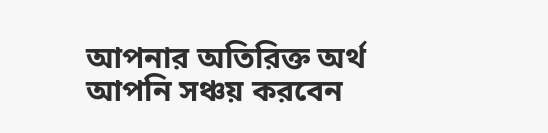আপনার অতিরিক্ত অর্থ আপনি সঞ্চয় করবেন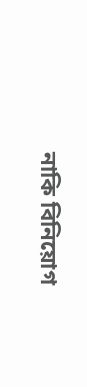নাকি বিনিয়োগ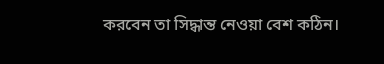করবেন তা সিদ্ধান্ত নেওয়া বেশ কঠিন।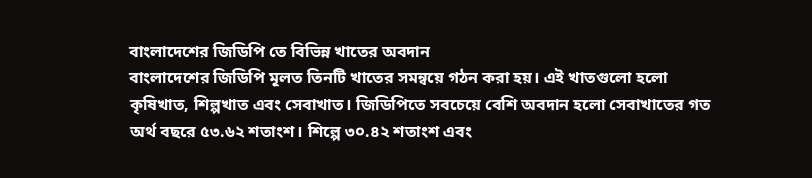বাংলাদেশের জিডিপি তে বিভিন্ন খাতের অবদান
বাংলাদেশের জিডিপি মূলত তিনটি খাতের সমন্বয়ে গঠন করা হয়। এই খাতগুলো হলো কৃষিখাত, শিল্পখাত এবং সেবাখাত। জিডিপিতে সবচেয়ে বেশি অবদান হলো সেবাখাতের গত অর্থ বছরে ৫৩.৬২ শতাংশ। শিল্পে ৩০.৪২ শতাংশ এবং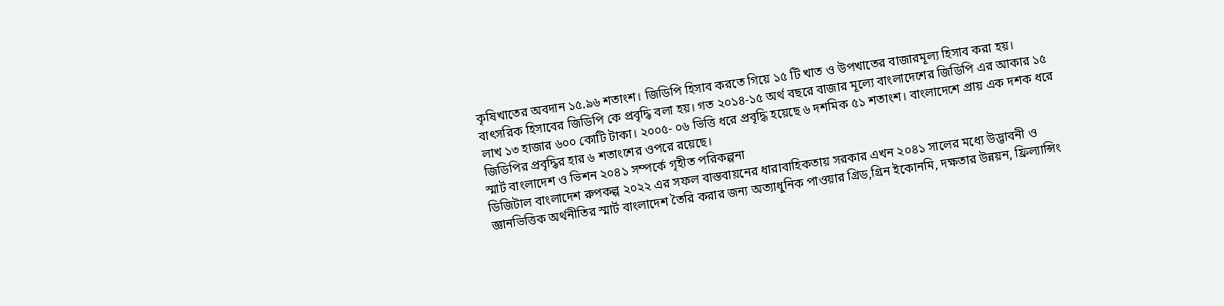কৃষিখাতের অবদান ১৫.৯৬ শতাংশ। জিডিপি হিসাব করতে গিয়ে ১৫ টি খাত ও উপখাতের বাজারমূল্য হিসাব করা হয়। বাৎসরিক হিসাবের জিডিপি কে প্রবৃদ্ধি বলা হয়। গত ২০১৪-১৫ অর্থ বছরে বাজার মূল্যে বাংলাদেশের জিডিপি এর আকার ১৫ লাখ ১৩ হাজার ৬০০ কোটি টাকা। ২০০৫- ০৬ ভিত্তি ধরে প্রবৃদ্ধি হয়েছে ৬ দশমিক ৫১ শতাংশ। বাংলাদেশে প্রায় এক দশক ধরে জিডিপির প্রবৃদ্ধির হার ৬ শতাংশের ওপরে রয়েছে।
স্মার্ট বাংলাদেশ ও ভিশন ২০৪১ সম্পর্কে গৃহীত পরিকল্পনা
ডিজিটাল বাংলাদেশ রুপকল্প ২০২২ এর সফল বাস্তবায়নের ধারাবাহিকতায় সরকার এখন ২০৪১ সালের মধ্যে উদ্ভাবনী ও জ্ঞানভিত্তিক অর্থনীতির স্মার্ট বাংলাদেশ তৈরি করার জন্য অত্যাধুনিক পাওয়ার গ্রিড,গ্রিন ইকোনমি, দক্ষতার উন্নয়ন, ফ্রিল্যান্সিং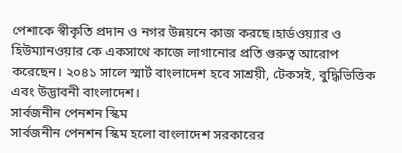পেশাকে স্বীকৃতি প্রদান ও নগর উন্নয়নে কাজ করছে।হার্ডওয়্যার ও হিউম্যানওয়ার কে একসাথে কাজে লাগানোর প্রতি গুরুত্ব আরোপ করেছেন। ২০৪১ সালে স্মার্ট বাংলাদেশ হবে সাশ্রয়ী, টেকসই, বুদ্ধিভিত্তিক এবং উদ্ভাবনী বাংলাদেশ।
সার্বজনীন পেনশন স্কিম
সার্বজনীন পেনশন স্কিম হলো বাংলাদেশ সরকারের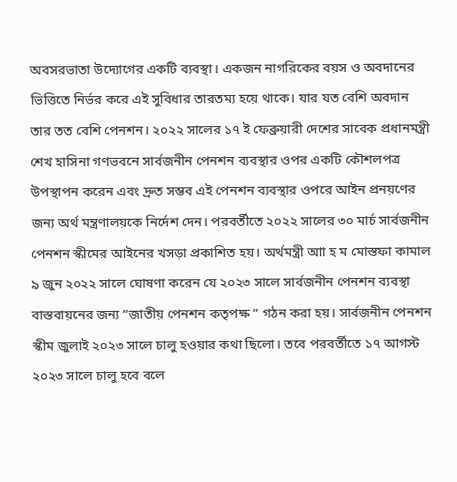অবসরভাতা উদ্যোগের একটি ব্যবস্থা। একজন নাগরিকের বয়স ও অবদানের ভিত্তিতে নির্ভর করে এই সুবিধার তারতম্য হয়ে থাকে। যার যত বেশি অবদান তার তত বেশি পেনশন। ২০২২ সালের ১৭ ই ফেব্রুয়ারী দেশের সাবেক প্রধানমন্ত্রী শেখ হাসিনা গণভবনে সার্বজনীন পেনশন ব্যবস্থার ওপর একটি কৌশলপত্র উপস্থাপন করেন এবং দ্রুত সম্ভব এই পেনশন ব্যবস্থার ওপরে আইন প্রনয়ণের জন্য অর্থ মন্ত্রণালয়কে নির্দেশ দেন। পরবর্তীতে ২০২২ সালের ৩০ মার্চ সার্বজনীন পেনশন স্কীমের আইনের খসড়া প্রকাশিত হয়। অর্থমন্ত্রী আা হ ম মোস্তফা কামাল ৯ জুন ২০২২ সালে ঘোষণা করেন যে ২০২৩ সালে সার্বজনীন পেনশন ব্যবস্থা বাস্তবায়নের জন্য “জাতীয় পেনশন কতৃপক্ষ “ গঠন করা হয়। সার্বজনীন পেনশন স্কীম জুলাই ২০২৩ সালে চালু হওয়ার কথা ছিলো। তবে পরবর্তীতে ১৭ আগস্ট ২০২৩ সালে চালু হবে বলে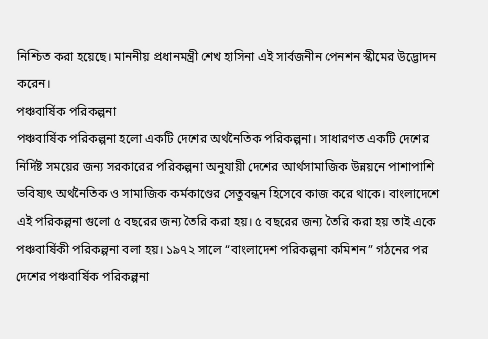নিশ্চিত করা হয়েছে। মাননীয় প্রধানমন্ত্রী শেখ হাসিনা এই সার্বজনীন পেনশন স্কীমের উদ্ভোদন করেন।
পঞ্চবার্ষিক পরিকল্পনা
পঞ্চবার্ষিক পরিকল্পনা হলো একটি দেশের অর্থনৈতিক পরিকল্পনা। সাধারণত একটি দেশের নির্দিষ্ট সময়ের জন্য সরকারের পরিকল্পনা অনুযায়ী দেশের আর্থসামাজিক উন্নয়নে পাশাপাশি ভবিষ্যৎ অর্থনৈতিক ও সামাজিক কর্মকাণ্ডের সেতুবন্ধন হিসেবে কাজ করে থাকে। বাংলাদেশে এই পরিকল্পনা গুলো ৫ বছরের জন্য তৈরি করা হয়। ৫ বছরের জন্য তৈরি করা হয় তাই একে পঞ্চবার্ষিকী পরিকল্পনা বলা হয়। ১৯৭২ সালে “বাংলাদেশ পরিকল্পনা কমিশন” গঠনের পর দেশের পঞ্চবার্ষিক পরিকল্পনা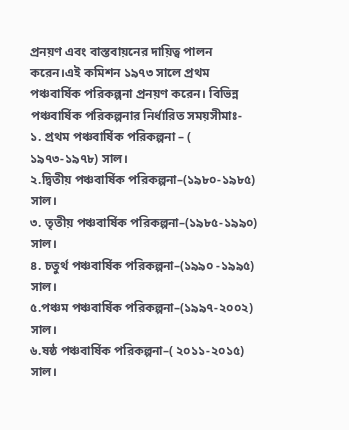প্রনয়ণ এবং বাস্তবায়নের দায়িত্ব পালন করেন।এই কমিশন ১৯৭৩ সালে প্রথম পঞ্চবার্ষিক পরিকল্পনা প্রনয়ণ করেন। বিভিন্ন পঞ্চবার্ষিক পরিকল্পনার নির্ধারিত সময়সীমাঃ-
১. প্রথম পঞ্চবার্ষিক পরিকল্পনা – ( ১৯৭৩-১৯৭৮) সাল।
২.দ্বিতীয় পঞ্চবার্ষিক পরিকল্পনা–(১৯৮০-১৯৮৫) সাল।
৩. তৃতীয় পঞ্চবার্ষিক পরিকল্পনা–(১৯৮৫-১৯৯০) সাল।
৪. চতুর্থ পঞ্চবার্ষিক পরিকল্পনা–(১৯৯০ -১৯৯৫) সাল।
৫.পঞ্চম পঞ্চবার্ষিক পরিকল্পনা–(১৯৯৭-২০০২) সাল।
৬.ষষ্ঠ পঞ্চবার্ষিক পরিকল্পনা–( ২০১১-২০১৫) সাল।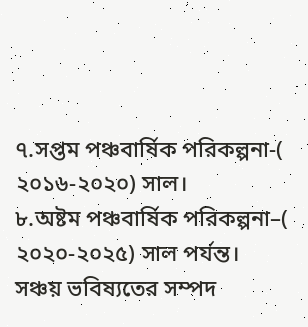৭.সপ্তম পঞ্চবার্ষিক পরিকল্পনা-( ২০১৬-২০২০) সাল।
৮.অষ্টম পঞ্চবার্ষিক পরিকল্পনা–( ২০২০-২০২৫) সাল পর্যন্ত।
সঞ্চয় ভবিষ্যতের সম্পদ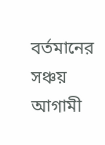বর্তমানের সঞ্চয় আগামী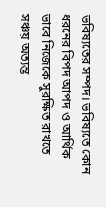ভবিষ্যতের সম্পদ। ভবিষ্যতে কোন ধরনের বিপদ আপদ ও আর্থিক ভাবে নিজেকে সুরক্ষিত রাখতে সঞ্চয় অত্যন্ত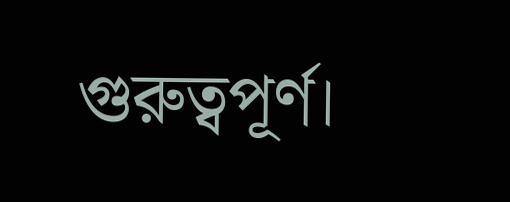গুরুত্বপূর্ণ।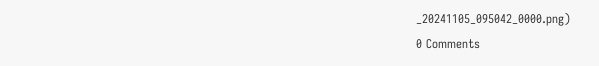_20241105_095042_0000.png)
0 Comments